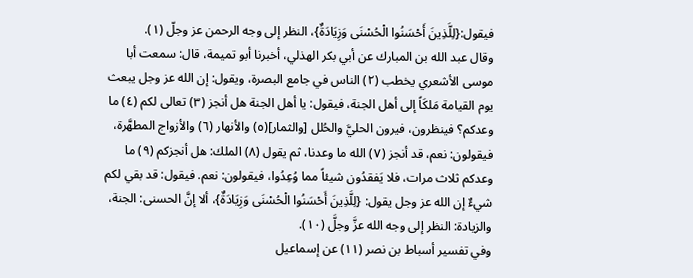فيقول:{لِلَّذِينَ أَحْسَنُوا الْحُسْنَى وَزِيَادَةٌ}، النظر إلى وجه الرحمن عز وجلّ (١).
وقال عبد الله بن المبارك عن أبي بكر الهذلي، أخبرنا أبو تميمة، قال: سمعت أبا موسى الأشعري يخطب (٢) الناس في جامع البصرة، ويقول: إن الله عز وجل يبعث يوم القيامة مَلكَاً إلى أهل الجنة، فيقول: يا أهل الجنة هل أنجز (٣) تعالى لكم (٤) ما وعدكم؟ فينظرون، فيرون الحليَّ والحُلل [والثمار](٥) والأنهار (٦) والأزواج المطهَّرة، فيقولون: نعم، قد أنجز (٧) الله ما وعدنا، ثم يقول (٨) الملك: هل أنجزكم (٩) ما وعدكم ثلاث مرات، فلا يَفقدُون شيئاً مما وُعِدُوا، فيقولون: نعم. فيقول: قد بقي لكم شيءٌ إن الله عز وجل يقول: {لِلَّذِينَ أَحْسَنُوا الْحُسْنَى وَزِيَادَةٌ}، ألا إنَّ الحسنى: الجنة، والزيادة: النظر إلى وجه الله عزَّ وجلَّ (١٠).
وفي تفسير أسباط بن نصر (١١) عن إسماعيل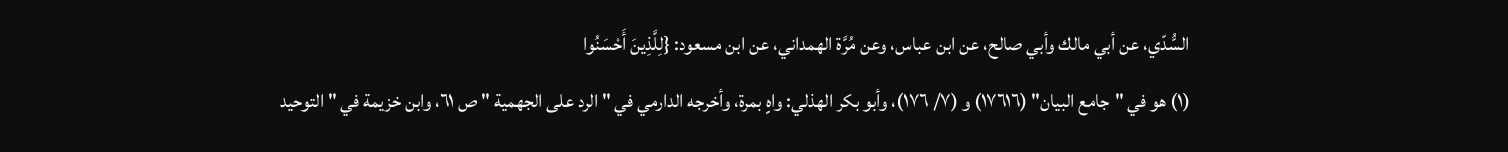السُّدّي، عن أبي مالك وأبي صالح، عن ابن عباس، وعن مُرَّة الهمداني، عن ابن مسعود: {لِلَّذِينَ أَحْسَنُوا
(١) هو في "جامع البيان" (١٧٦١٦) و (٧/ ١٧٦)، وأبو بكر الهذلي: واهٍ بمرة، وأخرجه الدارمي في " الرد على الجهمية " ص ٦١، وابن خزيمة في " التوحيد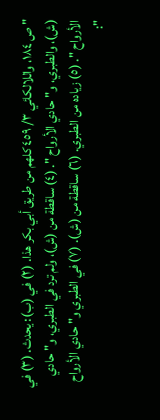" ص ١٨٤، واللالكائي ٣/ ٤٥٩ كلهم من طريق أبي بكر هذا. (٢) في (ب): يحدث. (٣) في (ش)، والطبري، و" حادي الأرواح ". (٤) ساقطة من (ش)، ولم ترد في الطبري، و" حادي الأرواح ". (٥) زياده من الطبري. (٦) ساقطة من (ش). (٧) في الطبري و" حادي الأرواح ":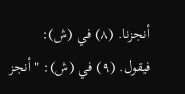أنجزنا. (٨) في (ش): فيقول. (٩) في (ش): " أنجز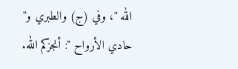الله "، وفي (ج) والطبري و" حادي الأرواح ": أنجزكم الله.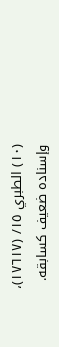(١٠) الطبري ١٥/ (١٧٦١٧)، وإسناده ضعيف كسابقه.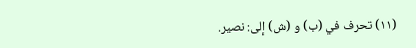(١١) تحرف في (ب) و (ش) إلى: نصير.